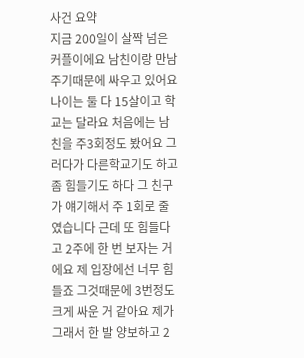사건 요약
지금 200일이 살짝 넘은 커플이에요 남친이랑 만남주기때문에 싸우고 있어요 나이는 둘 다 15살이고 학교는 달라요 처음에는 남친을 주3회정도 봤어요 그러다가 다른학교기도 하고 좀 힘들기도 하다 그 친구가 얘기해서 주 1회로 줄였습니다 근데 또 힘들다고 2주에 한 번 보자는 거에요 제 입장에선 너무 힘들죠 그것때문에 3번정도 크게 싸운 거 같아요 제가 그래서 한 발 양보하고 2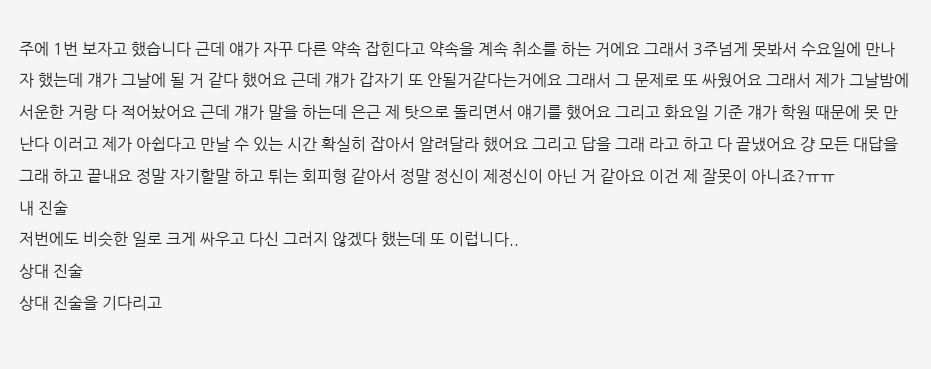주에 1번 보자고 했습니다 근데 얘가 자꾸 다른 약속 잡힌다고 약속을 계속 취소를 하는 거에요 그래서 3주넘게 못봐서 수요일에 만나자 했는데 걔가 그날에 될 거 같다 했어요 근데 걔가 갑자기 또 안될거같다는거에요 그래서 그 문제로 또 싸웠어요 그래서 제가 그날밤에 서운한 거랑 다 적어놨어요 근데 걔가 말을 하는데 은근 제 탓으로 돌리면서 얘기를 했어요 그리고 화요일 기준 걔가 학원 때문에 못 만난다 이러고 제가 아쉽다고 만날 수 있는 시간 확실히 잡아서 알려달라 했어요 그리고 답을 그래 라고 하고 다 끝냈어요 걍 모든 대답을 그래 하고 끝내요 정말 자기할말 하고 튀는 회피형 같아서 정말 정신이 제정신이 아닌 거 같아요 이건 제 잘못이 아니죠?ㅠㅠ
내 진술
저번에도 비슷한 일로 크게 싸우고 다신 그러지 않겠다 했는데 또 이럽니다..
상대 진술
상대 진술을 기다리고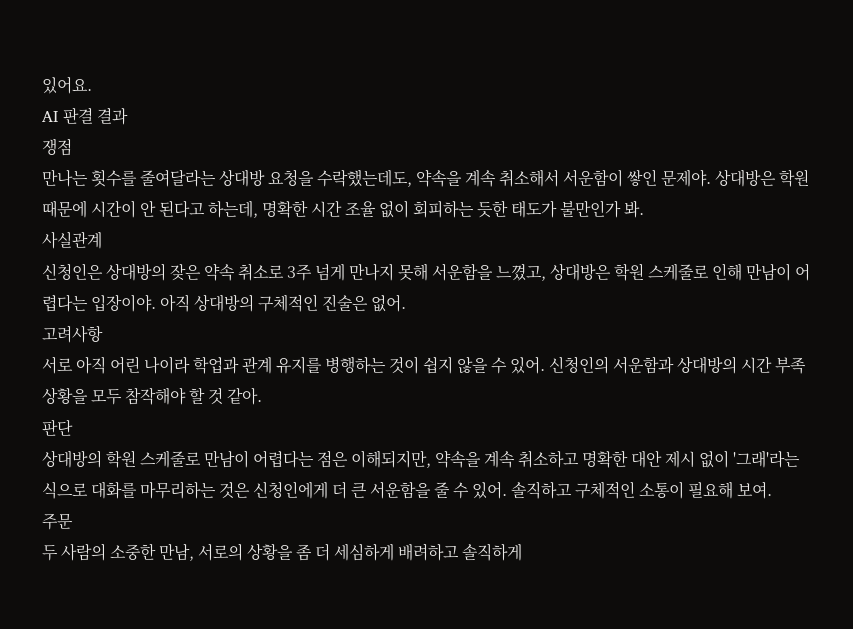있어요.
AI 판결 결과
쟁점
만나는 횟수를 줄여달라는 상대방 요청을 수락했는데도, 약속을 계속 취소해서 서운함이 쌓인 문제야. 상대방은 학원 때문에 시간이 안 된다고 하는데, 명확한 시간 조율 없이 회피하는 듯한 태도가 불만인가 봐.
사실관계
신청인은 상대방의 잦은 약속 취소로 3주 넘게 만나지 못해 서운함을 느꼈고, 상대방은 학원 스케줄로 인해 만남이 어렵다는 입장이야. 아직 상대방의 구체적인 진술은 없어.
고려사항
서로 아직 어린 나이라 학업과 관계 유지를 병행하는 것이 쉽지 않을 수 있어. 신청인의 서운함과 상대방의 시간 부족 상황을 모두 참작해야 할 것 같아.
판단
상대방의 학원 스케줄로 만남이 어렵다는 점은 이해되지만, 약속을 계속 취소하고 명확한 대안 제시 없이 '그래'라는 식으로 대화를 마무리하는 것은 신청인에게 더 큰 서운함을 줄 수 있어. 솔직하고 구체적인 소통이 필요해 보여.
주문
두 사람의 소중한 만남, 서로의 상황을 좀 더 세심하게 배려하고 솔직하게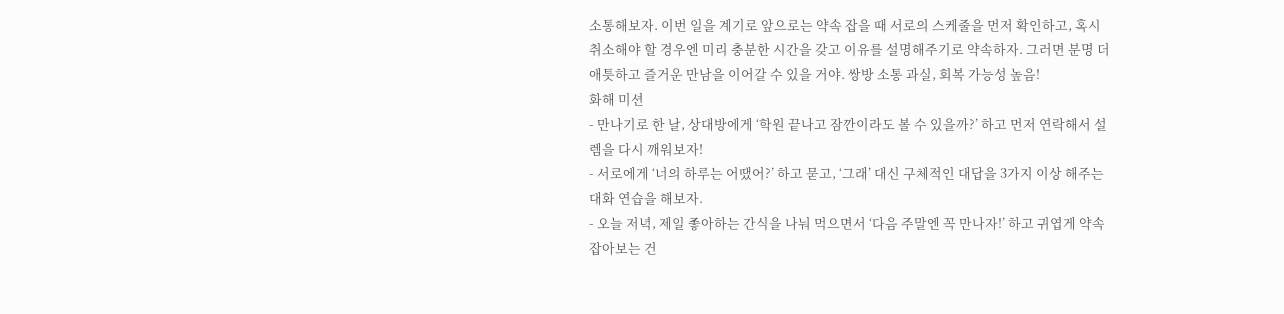소통해보자. 이번 일을 계기로 앞으로는 약속 잡을 때 서로의 스케줄을 먼저 확인하고, 혹시 취소해야 할 경우엔 미리 충분한 시간을 갖고 이유를 설명해주기로 약속하자. 그러면 분명 더 애틋하고 즐거운 만남을 이어갈 수 있을 거야. 쌍방 소통 과실, 회복 가능성 높음!
화해 미션
- 만나기로 한 날, 상대방에게 ‘학원 끝나고 잠깐이라도 볼 수 있을까?’ 하고 먼저 연락해서 설렘을 다시 깨워보자!
- 서로에게 ‘너의 하루는 어땠어?’ 하고 묻고, ‘그래’ 대신 구체적인 대답을 3가지 이상 해주는 대화 연습을 해보자.
- 오늘 저녁, 제일 좋아하는 간식을 나눠 먹으면서 ‘다음 주말엔 꼭 만나자!’ 하고 귀엽게 약속 잡아보는 건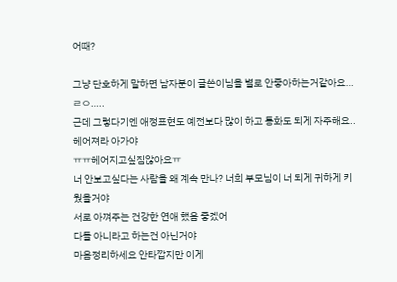어때?

그냥 단호하게 말하면 남자분이 글쓴이님을 별로 안좋아하는거같아요…
ㄹㅇ…..
근데 그렇다기엔 애정표현도 예전보다 많이 하고 통화도 되게 자주해요..
헤어져라 아가야
ㅠㅠ헤어지고싶짐않아요ㅠ
너 안보고싶다는 사람을 왜 계속 만나? 너희 부모님이 너 되게 귀하게 키웠을거야
서로 아껴주는 건강한 연애 했음 좋겠어
다들 아니라고 하는건 아닌거야
마음정리하세요 안타깝지만 이게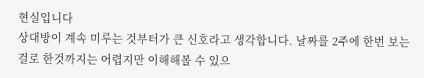현실입니다
상대방이 계속 미루는 것부터가 큰 신호라고 생각합니다. 날짜를 2주에 한번 보는걸로 한것까지는 어렵지만 이해해볼 수 있으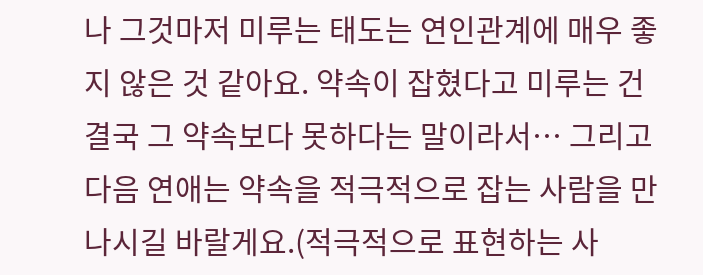나 그것마저 미루는 태도는 연인관계에 매우 좋지 않은 것 같아요. 약속이 잡혔다고 미루는 건 결국 그 약속보다 못하다는 말이라서… 그리고 다음 연애는 약속을 적극적으로 잡는 사람을 만나시길 바랄게요.(적극적으로 표현하는 사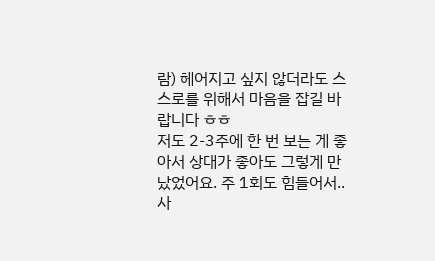람) 헤어지고 싶지 않더라도 스스로를 위해서 마음을 잡길 바랍니다 ㅎㅎ
저도 2-3주에 한 번 보는 게 좋아서 상대가 좋아도 그렇게 만났었어요. 주 1회도 힘들어서.. 사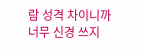람 성격 차이니까 너무 신경 쓰지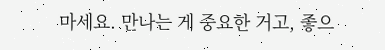마세요. 만나는 게 중요한 거고, 좋으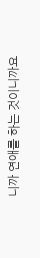니까 연애를 하는 것이니까요